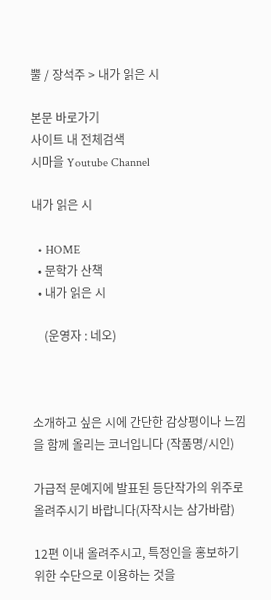뿔 / 장석주 > 내가 읽은 시

본문 바로가기
사이트 내 전체검색
시마을 Youtube Channel

내가 읽은 시

  • HOME
  • 문학가 산책
  • 내가 읽은 시

    (운영자 : 네오)



소개하고 싶은 시에 간단한 감상평이나 느낌을 함께 올리는 코너입니다 (작품명/시인)

가급적 문예지에 발표된 등단작가의 위주로 올려주시기 바랍니다(자작시는 삼가바람)

12편 이내 올려주시고, 특정인을 홍보하기 위한 수단으로 이용하는 것을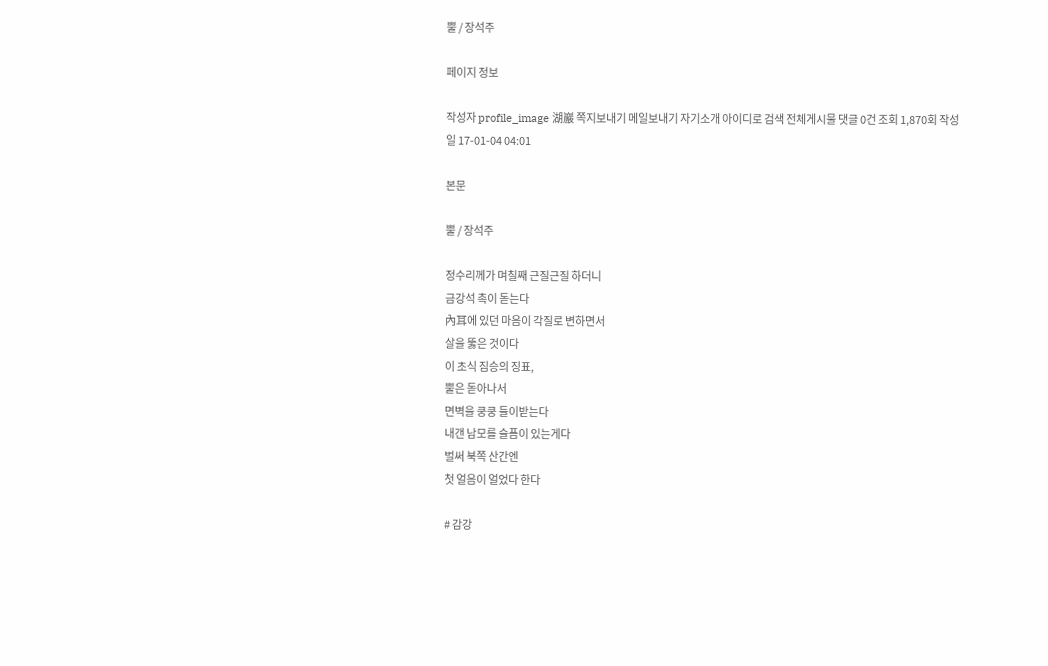뿔 / 장석주

페이지 정보

작성자 profile_image 湖巖 쪽지보내기 메일보내기 자기소개 아이디로 검색 전체게시물 댓글 0건 조회 1,870회 작성일 17-01-04 04:01

본문

뿔 / 장석주

정수리께가 며칠째 근질근질 하더니
금강석 촉이 돋는다
內耳에 있던 마음이 각질로 변하면서
살을 뚫은 것이다
이 초식 짐승의 징표,
뿔은 돋아나서
면벽을 쿵쿵 들이받는다
내갠 남모를 슬픔이 있는게다
벌써 북쪽 산간엔
첫 얼음이 얼었다 한다

# 감강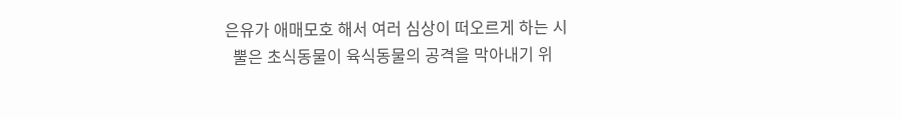은유가 애매모호 해서 여러 심상이 떠오르게 하는 시
  뿔은 초식동물이 육식동물의 공격을 막아내기 위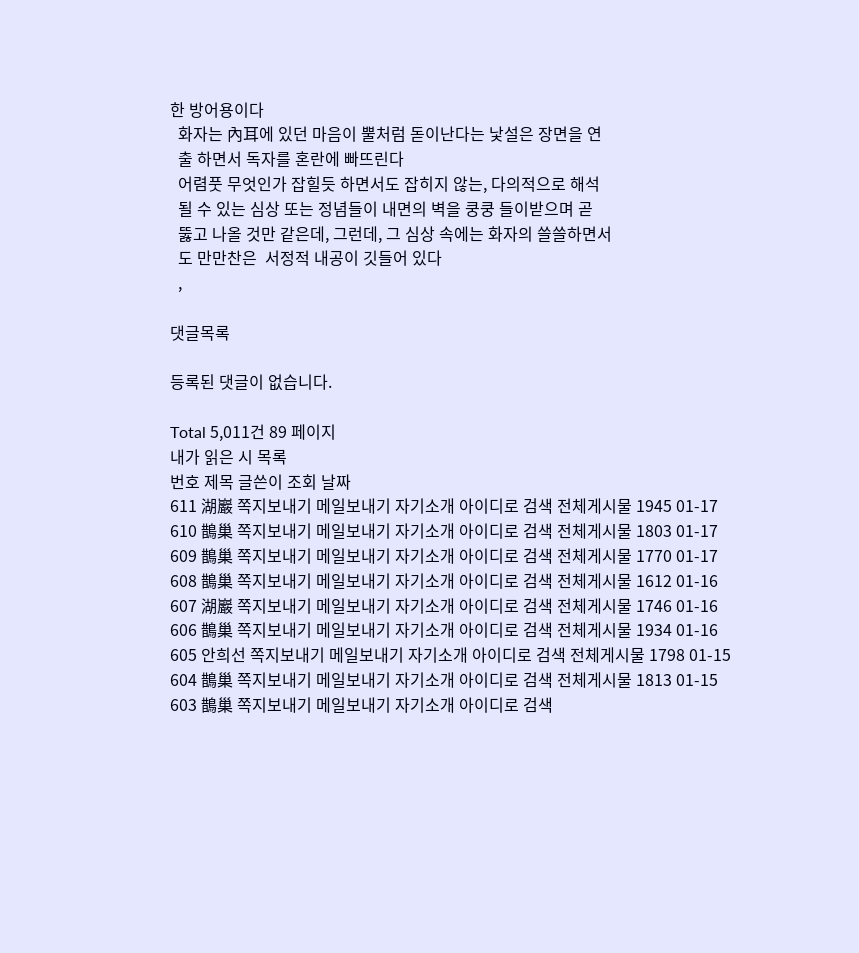한 방어용이다
  화자는 內耳에 있던 마음이 뿔처럼 돋이난다는 낯설은 장면을 연
  출 하면서 독자를 혼란에 빠뜨린다
  어렴풋 무엇인가 잡힐듯 하면서도 잡히지 않는, 다의적으로 해석
  될 수 있는 심상 또는 정념들이 내면의 벽을 쿵쿵 들이받으며 곧
  뚫고 나올 것만 같은데, 그런데, 그 심상 속에는 화자의 쓸쓸하면서
  도 만만찬은  서정적 내공이 깃들어 있다
  ,

댓글목록

등록된 댓글이 없습니다.

Total 5,011건 89 페이지
내가 읽은 시 목록
번호 제목 글쓴이 조회 날짜
611 湖巖 쪽지보내기 메일보내기 자기소개 아이디로 검색 전체게시물 1945 01-17
610 鵲巢 쪽지보내기 메일보내기 자기소개 아이디로 검색 전체게시물 1803 01-17
609 鵲巢 쪽지보내기 메일보내기 자기소개 아이디로 검색 전체게시물 1770 01-17
608 鵲巢 쪽지보내기 메일보내기 자기소개 아이디로 검색 전체게시물 1612 01-16
607 湖巖 쪽지보내기 메일보내기 자기소개 아이디로 검색 전체게시물 1746 01-16
606 鵲巢 쪽지보내기 메일보내기 자기소개 아이디로 검색 전체게시물 1934 01-16
605 안희선 쪽지보내기 메일보내기 자기소개 아이디로 검색 전체게시물 1798 01-15
604 鵲巢 쪽지보내기 메일보내기 자기소개 아이디로 검색 전체게시물 1813 01-15
603 鵲巢 쪽지보내기 메일보내기 자기소개 아이디로 검색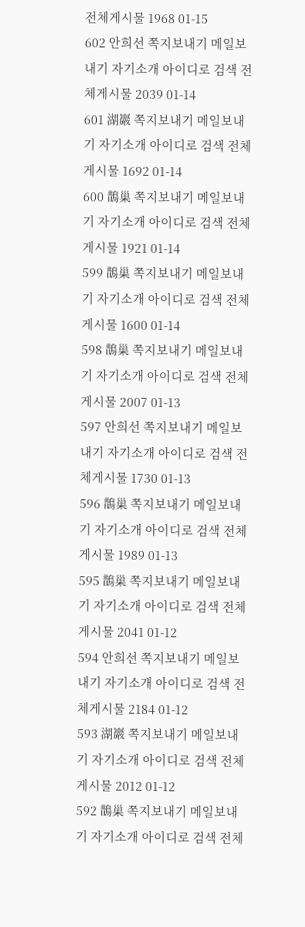전체게시물 1968 01-15
602 안희선 쪽지보내기 메일보내기 자기소개 아이디로 검색 전체게시물 2039 01-14
601 湖巖 쪽지보내기 메일보내기 자기소개 아이디로 검색 전체게시물 1692 01-14
600 鵲巢 쪽지보내기 메일보내기 자기소개 아이디로 검색 전체게시물 1921 01-14
599 鵲巢 쪽지보내기 메일보내기 자기소개 아이디로 검색 전체게시물 1600 01-14
598 鵲巢 쪽지보내기 메일보내기 자기소개 아이디로 검색 전체게시물 2007 01-13
597 안희선 쪽지보내기 메일보내기 자기소개 아이디로 검색 전체게시물 1730 01-13
596 鵲巢 쪽지보내기 메일보내기 자기소개 아이디로 검색 전체게시물 1989 01-13
595 鵲巢 쪽지보내기 메일보내기 자기소개 아이디로 검색 전체게시물 2041 01-12
594 안희선 쪽지보내기 메일보내기 자기소개 아이디로 검색 전체게시물 2184 01-12
593 湖巖 쪽지보내기 메일보내기 자기소개 아이디로 검색 전체게시물 2012 01-12
592 鵲巢 쪽지보내기 메일보내기 자기소개 아이디로 검색 전체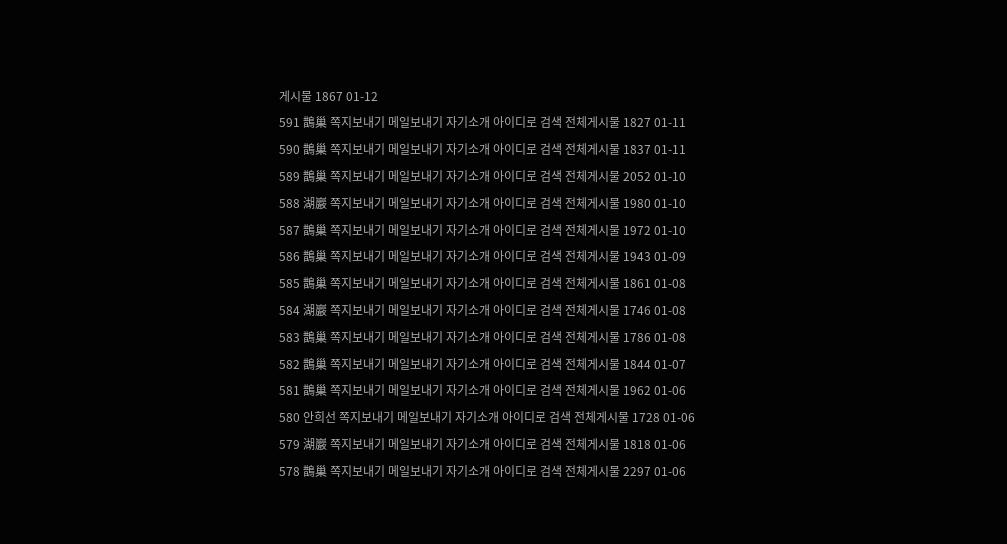게시물 1867 01-12
591 鵲巢 쪽지보내기 메일보내기 자기소개 아이디로 검색 전체게시물 1827 01-11
590 鵲巢 쪽지보내기 메일보내기 자기소개 아이디로 검색 전체게시물 1837 01-11
589 鵲巢 쪽지보내기 메일보내기 자기소개 아이디로 검색 전체게시물 2052 01-10
588 湖巖 쪽지보내기 메일보내기 자기소개 아이디로 검색 전체게시물 1980 01-10
587 鵲巢 쪽지보내기 메일보내기 자기소개 아이디로 검색 전체게시물 1972 01-10
586 鵲巢 쪽지보내기 메일보내기 자기소개 아이디로 검색 전체게시물 1943 01-09
585 鵲巢 쪽지보내기 메일보내기 자기소개 아이디로 검색 전체게시물 1861 01-08
584 湖巖 쪽지보내기 메일보내기 자기소개 아이디로 검색 전체게시물 1746 01-08
583 鵲巢 쪽지보내기 메일보내기 자기소개 아이디로 검색 전체게시물 1786 01-08
582 鵲巢 쪽지보내기 메일보내기 자기소개 아이디로 검색 전체게시물 1844 01-07
581 鵲巢 쪽지보내기 메일보내기 자기소개 아이디로 검색 전체게시물 1962 01-06
580 안희선 쪽지보내기 메일보내기 자기소개 아이디로 검색 전체게시물 1728 01-06
579 湖巖 쪽지보내기 메일보내기 자기소개 아이디로 검색 전체게시물 1818 01-06
578 鵲巢 쪽지보내기 메일보내기 자기소개 아이디로 검색 전체게시물 2297 01-06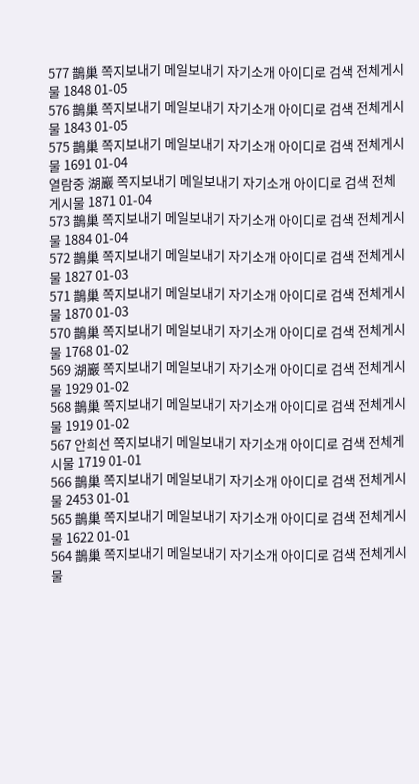577 鵲巢 쪽지보내기 메일보내기 자기소개 아이디로 검색 전체게시물 1848 01-05
576 鵲巢 쪽지보내기 메일보내기 자기소개 아이디로 검색 전체게시물 1843 01-05
575 鵲巢 쪽지보내기 메일보내기 자기소개 아이디로 검색 전체게시물 1691 01-04
열람중 湖巖 쪽지보내기 메일보내기 자기소개 아이디로 검색 전체게시물 1871 01-04
573 鵲巢 쪽지보내기 메일보내기 자기소개 아이디로 검색 전체게시물 1884 01-04
572 鵲巢 쪽지보내기 메일보내기 자기소개 아이디로 검색 전체게시물 1827 01-03
571 鵲巢 쪽지보내기 메일보내기 자기소개 아이디로 검색 전체게시물 1870 01-03
570 鵲巢 쪽지보내기 메일보내기 자기소개 아이디로 검색 전체게시물 1768 01-02
569 湖巖 쪽지보내기 메일보내기 자기소개 아이디로 검색 전체게시물 1929 01-02
568 鵲巢 쪽지보내기 메일보내기 자기소개 아이디로 검색 전체게시물 1919 01-02
567 안희선 쪽지보내기 메일보내기 자기소개 아이디로 검색 전체게시물 1719 01-01
566 鵲巢 쪽지보내기 메일보내기 자기소개 아이디로 검색 전체게시물 2453 01-01
565 鵲巢 쪽지보내기 메일보내기 자기소개 아이디로 검색 전체게시물 1622 01-01
564 鵲巢 쪽지보내기 메일보내기 자기소개 아이디로 검색 전체게시물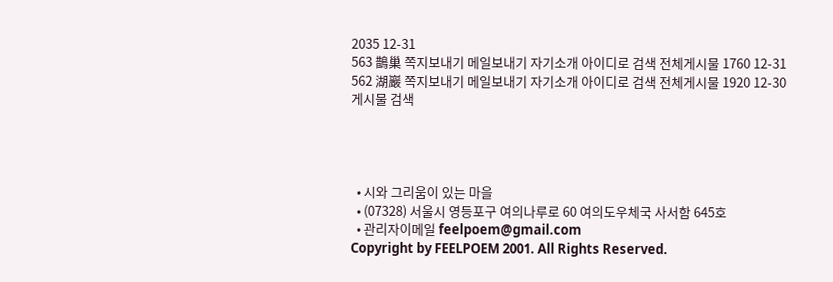2035 12-31
563 鵲巢 쪽지보내기 메일보내기 자기소개 아이디로 검색 전체게시물 1760 12-31
562 湖巖 쪽지보내기 메일보내기 자기소개 아이디로 검색 전체게시물 1920 12-30
게시물 검색




  • 시와 그리움이 있는 마을
  • (07328) 서울시 영등포구 여의나루로 60 여의도우체국 사서함 645호
  • 관리자이메일 feelpoem@gmail.com
Copyright by FEELPOEM 2001. All Rights Reserved.